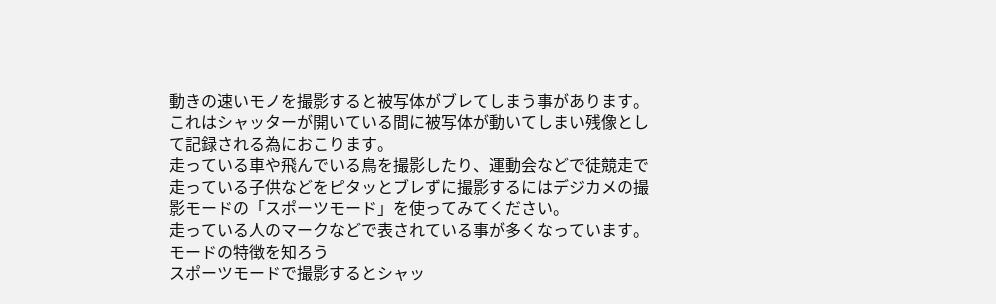動きの速いモノを撮影すると被写体がブレてしまう事があります。
これはシャッターが開いている間に被写体が動いてしまい残像として記録される為におこります。
走っている車や飛んでいる鳥を撮影したり、運動会などで徒競走で走っている子供などをピタッとブレずに撮影するにはデジカメの撮影モードの「スポーツモード」を使ってみてください。
走っている人のマークなどで表されている事が多くなっています。
モードの特徴を知ろう
スポーツモードで撮影するとシャッ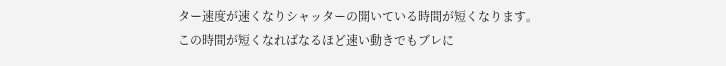ター速度が速くなりシャッターの開いている時間が短くなります。
この時間が短くなればなるほど速い動きでもブレに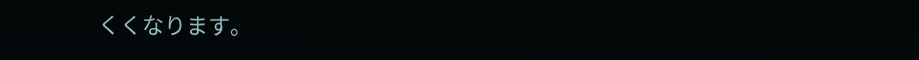くくなります。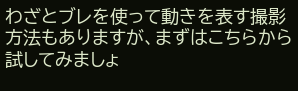わざとブレを使って動きを表す撮影方法もありますが、まずはこちらから試してみましょ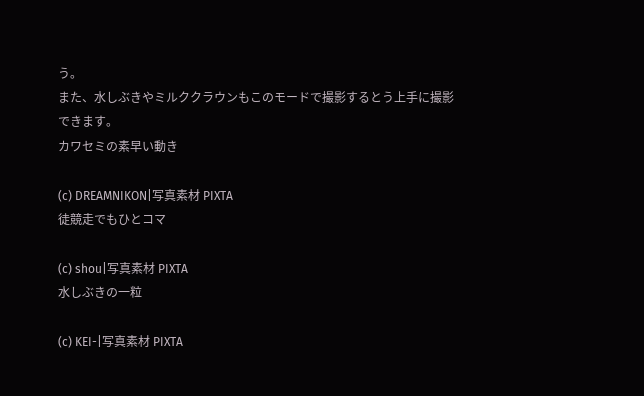う。
また、水しぶきやミルククラウンもこのモードで撮影するとう上手に撮影できます。
カワセミの素早い動き

(c) DREAMNIKON|写真素材 PIXTA
徒競走でもひとコマ

(c) shou|写真素材 PIXTA
水しぶきの一粒

(c) KEI-|写真素材 PIXTA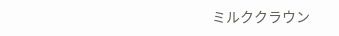ミルククラウン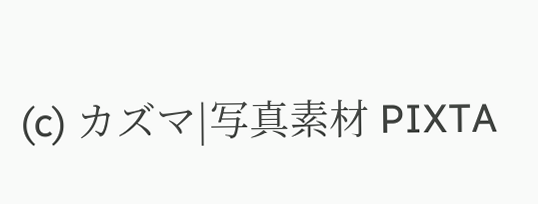(c) カズマ|写真素材 PIXTA